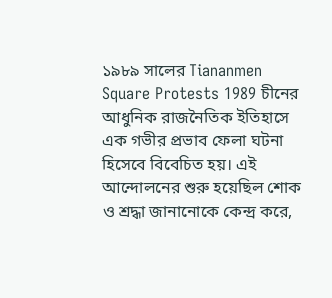১৯৮৯ সালের Tiananmen Square Protests 1989 চীনের আধুনিক রাজনৈতিক ইতিহাসে এক গভীর প্রভাব ফেলা ঘটনা হিসেবে বিবেচিত হয়। এই আন্দোলনের শুরু হয়েছিল শোক ও শ্রদ্ধা জানানোকে কেন্দ্র করে,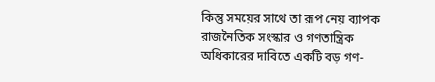কিন্তু সময়ের সাথে তা রূপ নেয় ব্যাপক রাজনৈতিক সংস্কার ও গণতান্ত্রিক অধিকারের দাবিতে একটি বড় গণ-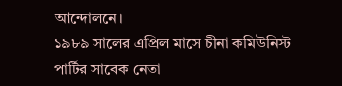আন্দোলনে।
১৯৮৯ সালের এপ্রিল মাসে চীনা কমিউনিস্ট পার্টির সাবেক নেতা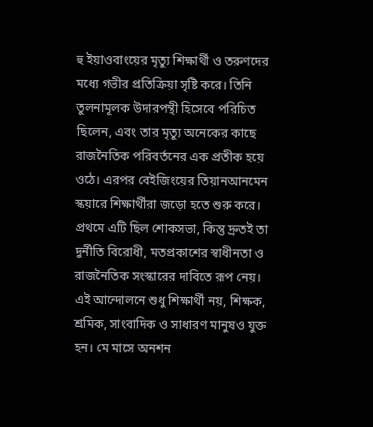হু ইয়াওবাংয়ের মৃত্যু শিক্ষার্থী ও তরুণদের মধ্যে গভীর প্রতিক্রিয়া সৃষ্টি করে। তিনি তুলনামূলক উদারপন্থী হিসেবে পরিচিত ছিলেন, এবং তার মৃত্যু অনেকের কাছে রাজনৈতিক পরিবর্তনের এক প্রতীক হয়ে ওঠে। এরপর বেইজিংয়ের তিয়ানআনমেন স্কয়ারে শিক্ষার্থীরা জড়ো হতে শুরু করে। প্রথমে এটি ছিল শোকসভা, কিন্তু দ্রুতই তা দুর্নীতি বিরোধী, মতপ্রকাশের স্বাধীনতা ও রাজনৈতিক সংস্কারের দাবিতে রূপ নেয়।
এই আন্দোলনে শুধু শিক্ষার্থী নয়, শিক্ষক, শ্রমিক, সাংবাদিক ও সাধারণ মানুষও যুক্ত হন। মে মাসে অনশন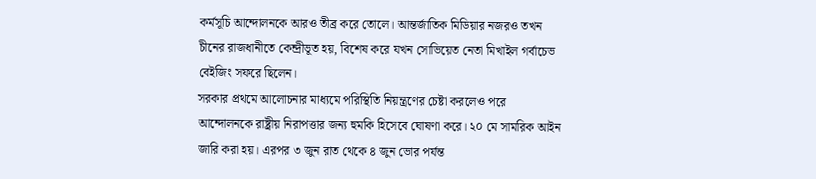কর্মসূচি আন্দোলনকে আরও তীব্র করে তোলে। আন্তর্জাতিক মিডিয়ার নজরও তখন চীনের রাজধানীতে কেন্দ্রীভূত হয়, বিশেষ করে যখন সোভিয়েত নেতা মিখাইল গর্বাচেভ বেইজিং সফরে ছিলেন।
সরকার প্রথমে আলোচনার মাধ্যমে পরিস্থিতি নিয়ন্ত্রণের চেষ্টা করলেও পরে আন্দোলনকে রাষ্ট্রীয় নিরাপত্তার জন্য হুমকি হিসেবে ঘোষণা করে। ২০ মে সামরিক আইন জারি করা হয়। এরপর ৩ জুন রাত থেকে ৪ জুন ভোর পর্যন্ত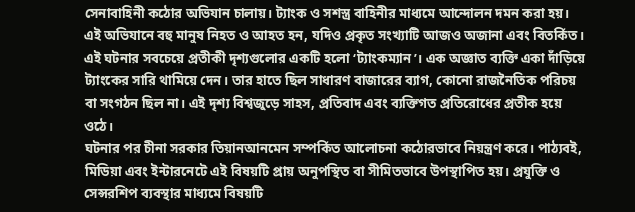সেনাবাহিনী কঠোর অভিযান চালায়। ট্যাংক ও সশস্ত্র বাহিনীর মাধ্যমে আন্দোলন দমন করা হয়। এই অভিযানে বহু মানুষ নিহত ও আহত হন, যদিও প্রকৃত সংখ্যাটি আজও অজানা এবং বিতর্কিত।
এই ঘটনার সবচেয়ে প্রতীকী দৃশ্যগুলোর একটি হলো ‘ট্যাংকম্যান’। এক অজ্ঞাত ব্যক্তি একা দাঁড়িয়ে ট্যাংকের সারি থামিয়ে দেন। তার হাতে ছিল সাধারণ বাজারের ব্যাগ, কোনো রাজনৈতিক পরিচয় বা সংগঠন ছিল না। এই দৃশ্য বিশ্বজুড়ে সাহস, প্রতিবাদ এবং ব্যক্তিগত প্রতিরোধের প্রতীক হয়ে ওঠে।
ঘটনার পর চীনা সরকার তিয়ানআনমেন সম্পর্কিত আলোচনা কঠোরভাবে নিয়ন্ত্রণ করে। পাঠ্যবই, মিডিয়া এবং ইন্টারনেটে এই বিষয়টি প্রায় অনুপস্থিত বা সীমিতভাবে উপস্থাপিত হয়। প্রযুক্তি ও সেন্সরশিপ ব্যবস্থার মাধ্যমে বিষয়টি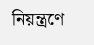নিয়ন্ত্রণে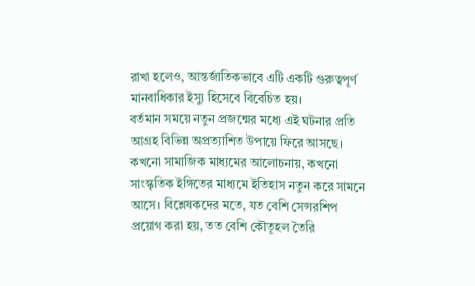রাখা হলেও, আন্তর্জাতিকভাবে এটি একটি গুরুত্বপূর্ণ মানবাধিকার ইস্যু হিসেবে বিবেচিত হয়।
বর্তমান সময়ে নতুন প্রজন্মের মধ্যে এই ঘটনার প্রতি আগ্রহ বিভিন্ন অপ্রত্যাশিত উপায়ে ফিরে আসছে। কখনো সামাজিক মাধ্যমের আলোচনায়, কখনো সাংস্কৃতিক ইঙ্গিতের মাধ্যমে ইতিহাস নতুন করে সামনে আসে। বিশ্লেষকদের মতে, যত বেশি সেন্সরশিপ প্রয়োগ করা হয়, তত বেশি কৌতূহল তৈরি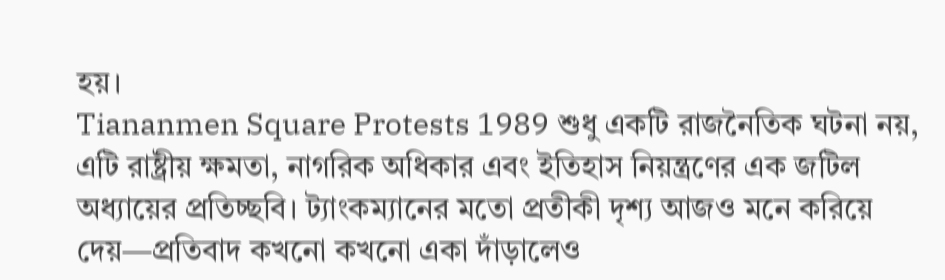হয়।
Tiananmen Square Protests 1989 শুধু একটি রাজনৈতিক ঘটনা নয়, এটি রাষ্ট্রীয় ক্ষমতা, নাগরিক অধিকার এবং ইতিহাস নিয়ন্ত্রণের এক জটিল অধ্যায়ের প্রতিচ্ছবি। ট্যাংকম্যানের মতো প্রতীকী দৃশ্য আজও মনে করিয়ে দেয়—প্রতিবাদ কখনো কখনো একা দাঁড়ালেও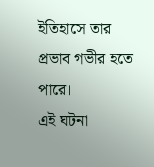ইতিহাসে তার প্রভাব গভীর হতে পারে।
এই ঘটনা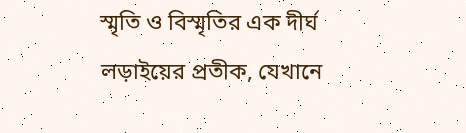স্মৃতি ও বিস্মৃতির এক দীর্ঘ লড়াইয়ের প্রতীক, যেখানে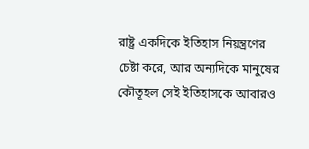রাষ্ট্র একদিকে ইতিহাস নিয়ন্ত্রণের চেষ্টা করে, আর অন্যদিকে মানুষের কৌতূহল সেই ইতিহাসকে আবারও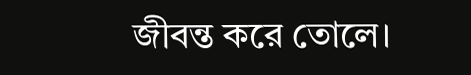জীবন্ত করে তোলে।